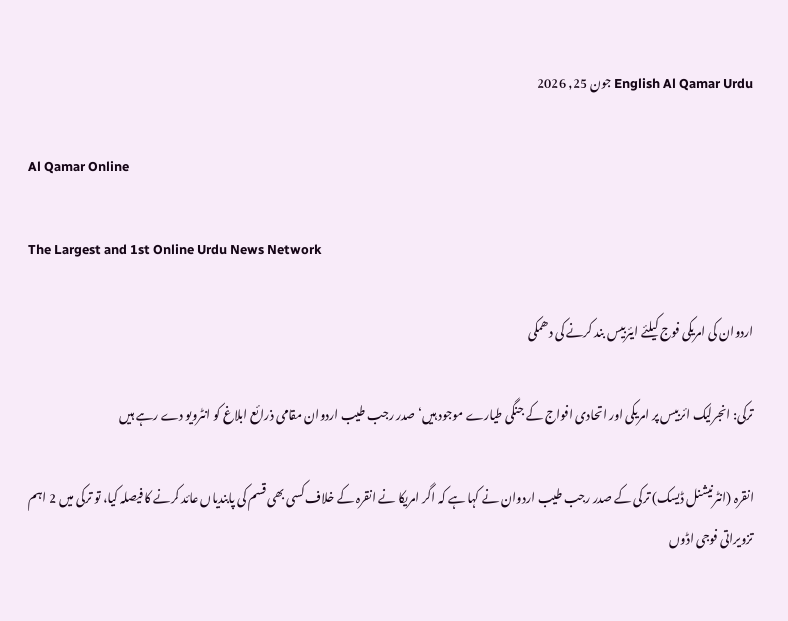English Al Qamar Urdu جون 25, 2026

Al Qamar Online

The Largest and 1st Online Urdu News Network

اردوان کی امریکی فوج کیلئے ایئربیس بند کرنے کی دھمکی

ترکی: انجرلیک ائربیس پر امریکی اور اتحادی افواج کے جنگی طیارے موجود ہیں‘ صدر رجب طیب اردوان مقامی ذرائع ابلاغ کو انٹرویو دے رہے ہیں

انقرہ (انٹرنیشنل ڈیسک) ترکی کے صدر رجب طیب اردوان نے کہا ہے کہ اگر امریکا نے انقرہ کے خلاف کسی بھی قسم کی پابندیاں عائد کرنے کا فیصلہ کیا، تو ترکی میں 2 اہم تزویراتی فوجی اڈوں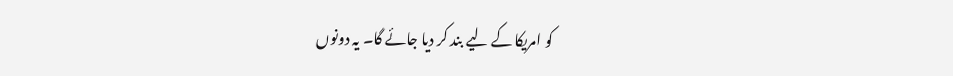کو امریکا کے لیے بند کر دیا جائے گا۔ یہ دونوں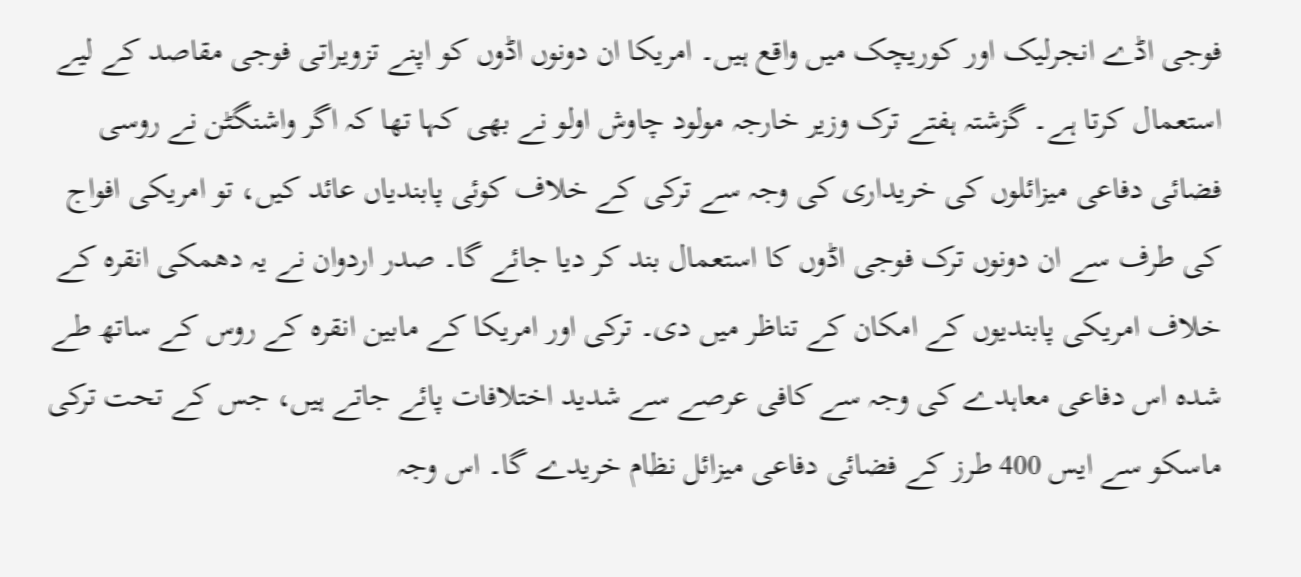فوجی اڈے انجرلیک اور کوریچک میں واقع ہیں۔ امریکا ان دونوں اڈوں کو اپنے تزویراتی فوجی مقاصد کے لیے استعمال کرتا ہے۔ گزشتہ ہفتے ترک وزیر خارجہ مولود چاوش اولو نے بھی کہا تھا کہ اگر واشنگٹن نے روسی فضائی دفاعی میزائلوں کی خریداری کی وجہ سے ترکی کے خلاف کوئی پابندیاں عائد کیں، تو امریکی افواج کی طرف سے ان دونوں ترک فوجی اڈوں کا استعمال بند کر دیا جائے گا۔ صدر اردوان نے یہ دھمکی انقرہ کے خلاف امریکی پابندیوں کے امکان کے تناظر میں دی۔ ترکی اور امریکا کے مابین انقرہ کے روس کے ساتھ طے شدہ اس دفاعی معاہدے کی وجہ سے کافی عرصے سے شدید اختلافات پائے جاتے ہیں، جس کے تحت ترکی ماسکو سے ایس 400 طرز کے فضائی دفاعی میزائل نظام خریدے گا۔ اس وجہ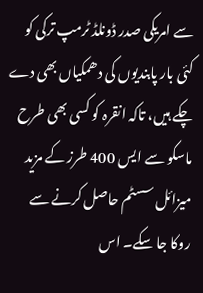سے امریکی صدر ڈونلڈ ٹرمپ ترکی کو کئی بار پابندیوں کی دھمکیاں بھی دے چکے ہیں، تاکہ انقرہ کو کسی بھی طرح ماسکو سے ایس 400 طرز کے مزید میزائل سسٹم حاصل کرنے سے روکا جا سکے۔ اس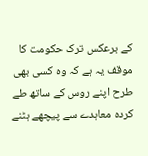کے برعکس ترک حکومت کا موقف یہ ہے کہ وہ کسی بھی طرح اپنے روس کے ساتھ طے کردہ معاہدے سے پیچھے ہٹنے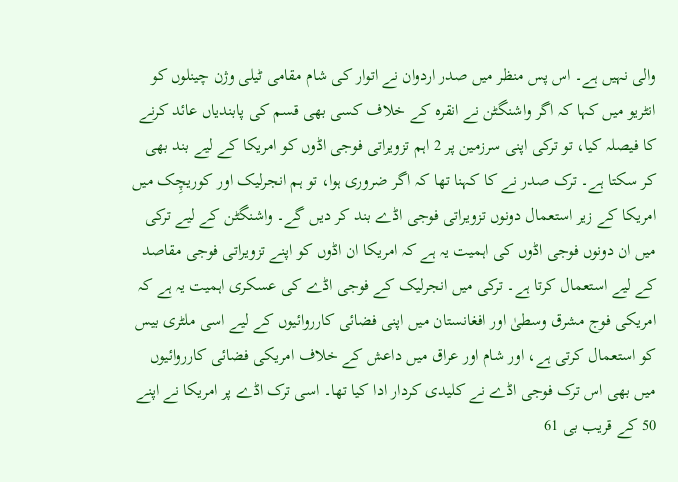والی نہیں ہے۔ اس پس منظر میں صدر اردوان نے اتوار کی شام مقامی ٹیلی وژن چینلوں کو انٹریو میں کہا کہ اگر واشنگٹن نے انقرہ کے خلاف کسی بھی قسم کی پابندیاں عائد کرنے کا فیصلہ کیا، تو ترکی اپنی سرزمین پر 2 اہم تزویراتی فوجی اڈوں کو امریکا کے لیے بند بھی کر سکتا ہے۔ ترک صدر نے کا کہنا تھا کہ اگر ضروری ہوا، تو ہم انجرلیک اور کوریچِک میں امریکا کے زیر استعمال دونوں تزویراتی فوجی اڈے بند کر دیں گے۔ واشنگٹن کے لیے ترکی میں ان دونوں فوجی اڈوں کی اہمیت یہ ہے کہ امریکا ان اڈوں کو اپنے تزویراتی فوجی مقاصد کے لیے استعمال کرتا ہے۔ ترکی میں انجرلیک کے فوجی اڈے کی عسکری اہمیت یہ ہے کہ امریکی فوج مشرق وسطیٰ اور افغانستان میں اپنی فضائی کارروائیوں کے لیے اسی ملٹری بیس کو استعمال کرتی ہے، اور شام اور عراق میں داعش کے خلاف امریکی فضائی کارروائیوں میں بھی اس ترک فوجی اڈے نے کلیدی کردار ادا کیا تھا۔ اسی ترک اڈے پر امریکا نے اپنے 50 کے قریب بی 61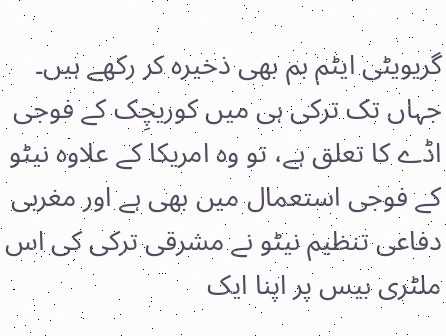گریویٹی ایٹم بم بھی ذخیرہ کر رکھے ہیں۔ جہاں تک ترکی ہی میں کوریچِک کے فوجی اڈے کا تعلق ہے، تو وہ امریکا کے علاوہ نیٹو کے فوجی استعمال میں بھی ہے اور مغربی دفاعی تنظیم نیٹو نے مشرقی ترکی کی اس ملٹری بیس پر اپنا ایک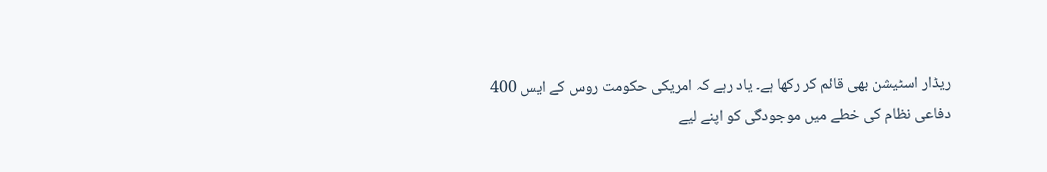ریڈار اسٹیشن بھی قائم کر رکھا ہے۔ یاد رہے کہ امریکی حکومت روس کے ایس 400 دفاعی نظام کی خطے میں موجودگی کو اپنے لیے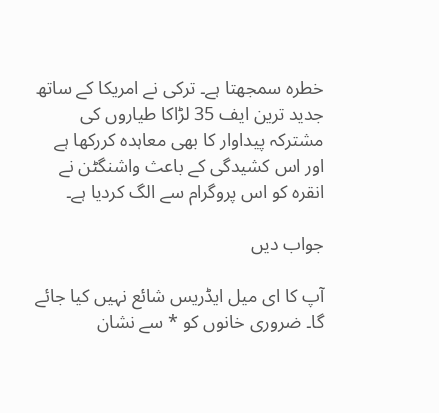خطرہ سمجھتا ہے۔ ترکی نے امریکا کے ساتھ جدید ترین ایف 35 لڑاکا طیاروں کی مشترکہ پیداوار کا بھی معاہدہ کررکھا ہے اور اس کشیدگی کے باعث واشنگٹن نے انقرہ کو اس پروگرام سے الگ کردیا ہے۔

جواب دیں

آپ کا ای میل ایڈریس شائع نہیں کیا جائے گا۔ ضروری خانوں کو * سے نشان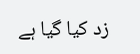زد کیا گیا ہے